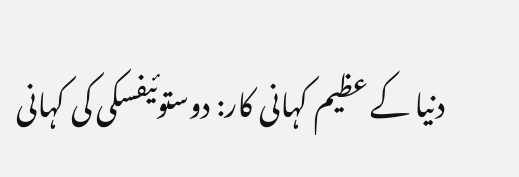دنیا کے عظیم کہانی کار: دوستوئیفسکی کی کہانی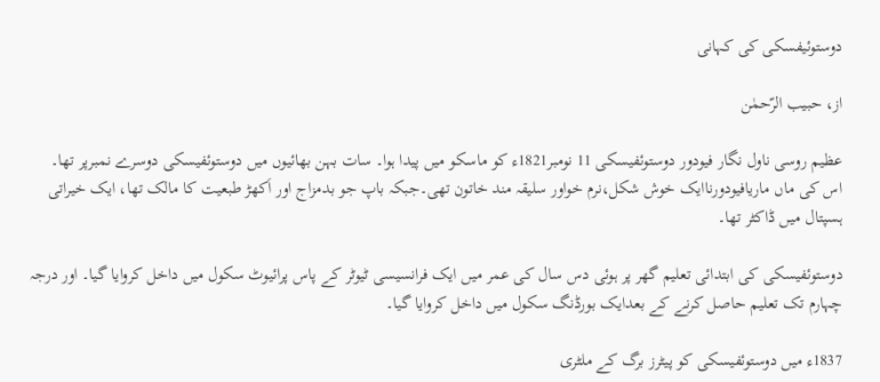دوستوئیفسکی کی کہانی

از، حبیب الرّحمٰن

عظیم روسی ناول نگار فیودور دوستوئفیسکی 11 نومبر1821ء کو ماسکو میں پیدا ہوا۔ سات بہن بھائیوں میں دوستوئفیسکی دوسرے نمبرپر تھا۔ اس کی ماں ماریافیودورناایک خوش شکل،نرم خواور سلیقہ مند خاتون تھی۔جبکہ باپ جو بدمزاج اور اَکھڑ طبعیت کا مالک تھا، ایک خیراتی ہسپتال میں ڈاکٹر تھا۔

دوستوئفیسکی کی ابتدائی تعلیم گھر پر ہوئی دس سال کی عمر میں ایک فرانسیسی ٹیوٹر کے پاس پرائیوٹ سکول میں داخل کروایا گیا۔ اور درجہ چہارم تک تعلیم حاصل کرنے کے بعدایک بورڈنگ سکول میں داخل کروایا گیا۔

1837ء میں دوستوئفیسکی کو پیٹرز برگ کے ملٹری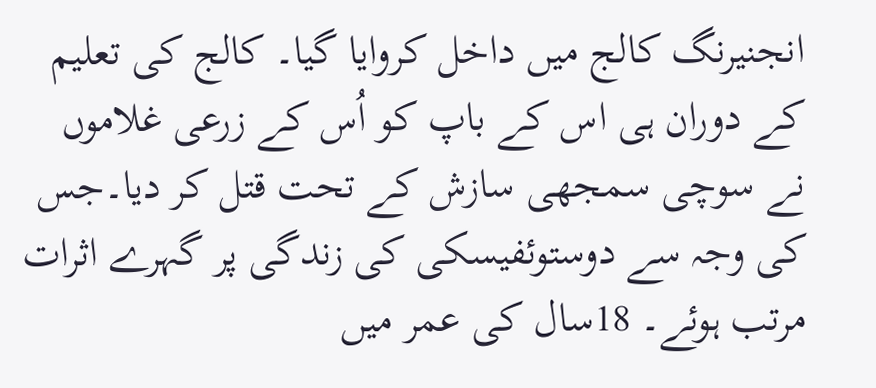انجنیرنگ کالج میں داخل کروایا گیا۔ کالج کی تعلیم کے دوران ہی اس کے باپ کو اُس کے زرعی غلاموں نے سوچی سمجھی سازش کے تحت قتل کر دیا۔جس کی وجہ سے دوستوئفیسکی کی زندگی پر گہرے اثرات مرتب ہوئے۔ 18سال کی عمر میں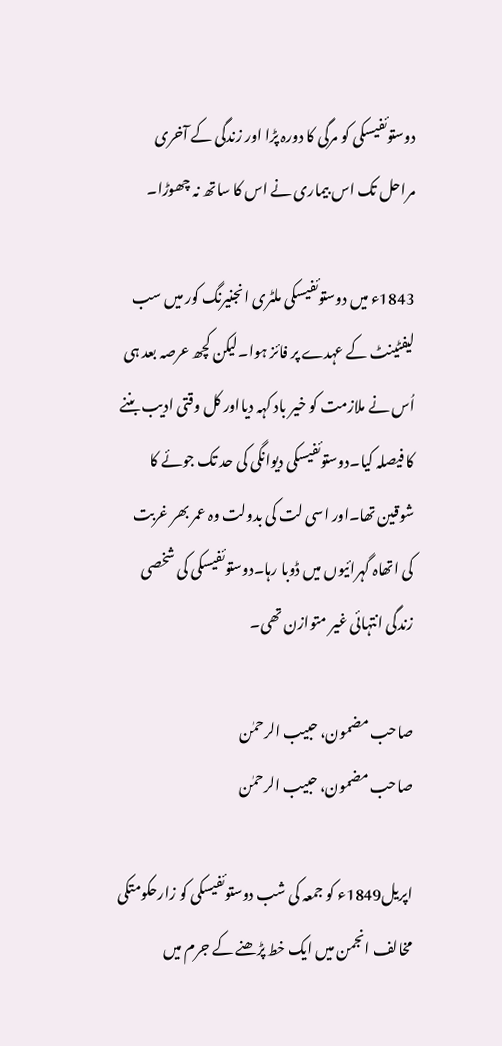دوستوئفیسکی کو مرگی کا دورہ پڑا اور زندگی کے آخری مراحل تک اس بیماری نے اس کا ساتھ نہ چھوڑا۔

1843ء میں دوستوئفیسکی ملٹری انجنیرنگ کور میں سب لیفٹینٹ کے عہدے پر فائز ہوا۔لیکن کچھ عرصہ بعد ہی اُس نے ملازمت کو خیر باد کہہ دیااور کل وقتی ادیب بننے کا فیصلہ کیا۔دوستوئفیسکی دیوانگی کی حد تک جوئے کا شوقین تھا۔اور اسی لت کی بدولت وہ عمر بھر غربت کی اتھاہ گہرائیوں میں ڈوبا رہا۔دوستوئفیسکی کی شخصی زندگی انتہائی غیر متوازن تھی۔

صاحب مضمون، حبیب الرحمٰن
صاحب مضمون، حبیب الرحمٰن

اپریل1849ء کو جمعہ کی شب دوستوئفیسکی کو زارحکومتکی مخالف انجمن میں ایک خط پڑھنے کے جرم میں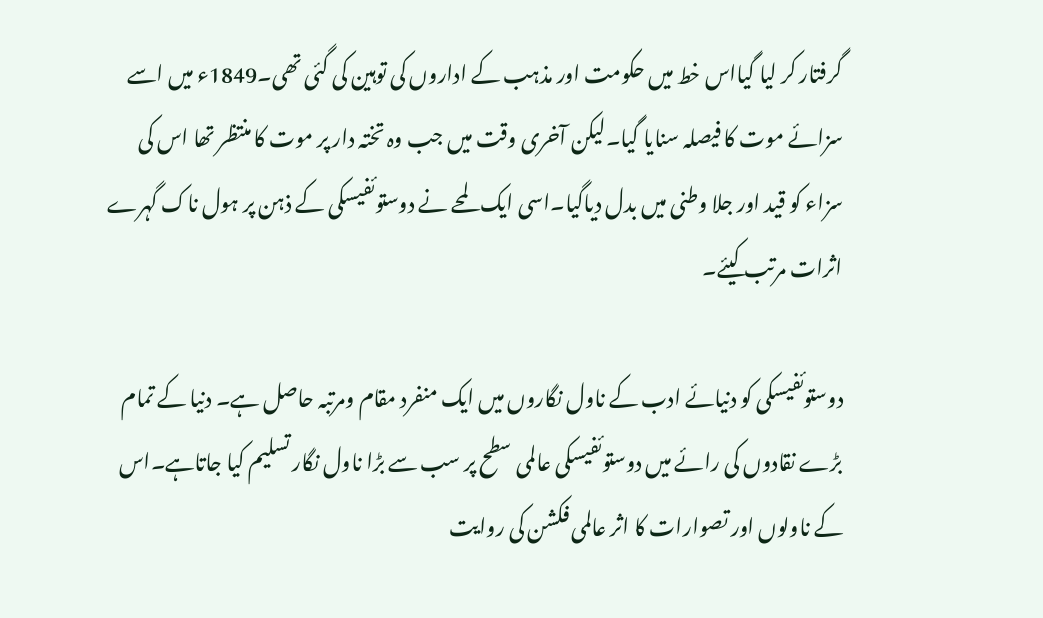گرفتار کر لیا گیااس خط میں حکومت اور مذہب کے اداروں کی توہین کی گئی تھی۔1849ء میں اسے سزائے موت کا فیصلہ سنایا گیا۔لیکن آخری وقت میں جب وہ تختہ دار پر موت کا منتظر تھا اس کی سزاء کو قید اور جلا وطنی میں بدل دیاگیا۔اسی ایک لمحے نے دوستوئفیسکی کے ذہن پر ہول ناک گہرے اثرات مرتب کیئے۔

دوستوئفیسکی کو دنیائے ادب کے ناول نگاروں میں ایک منفرد مقام ومرتبہ حاصل ہے۔ دنیا کے تمام بڑے نقادوں کی رائے میں دوستوئفیسکی عالمی سطح پر سب سے بڑا ناول نگار تسلیم کیا جاتاہے۔اس کے ناولوں اور تصوارات کا اثر عالمی فکشن کی روایت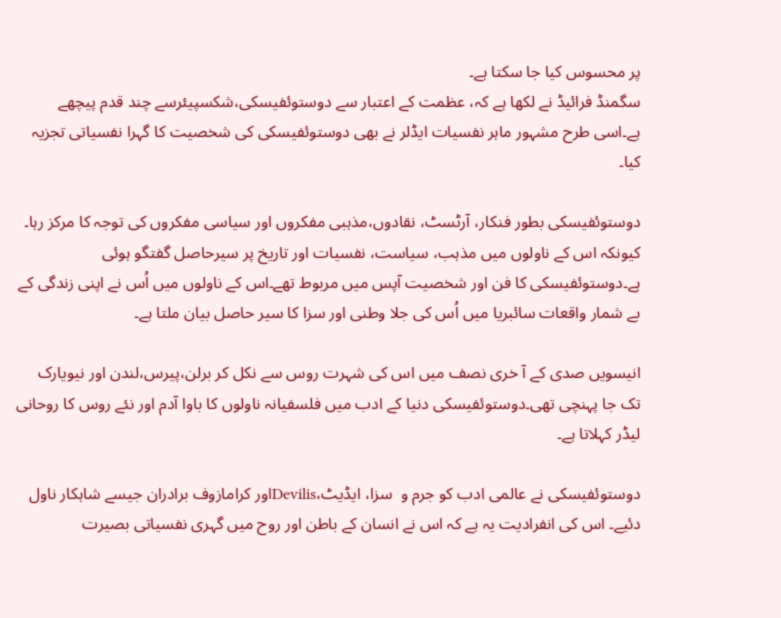پر محسوس کیا جا سکتا ہے۔
سگمنڈ فرائیڈ نے لکھا ہے کہ، عظمت کے اعتبار سے دوستوئفیسکی،شکسپیئرسے چند قدم پیچھے ہے۔اسی طرح مشہور ماہر نفسیات ایڈلر نے بھی دوستوئفیسکی کی شخصیت کا گہرا نفسیاتی تجزیہ کیا۔

دوستوئفیسکی بطور فنکار، آرٹسٹ، نقادوں،مذہبی مفکروں اور سیاسی مفکروں کی توجہ کا مرکز رہا۔ کیونکہ اس کے ناولوں میں مذہب، سیاست، نفسیات اور تاریخ پر سیرحاصل گفتگو ہوئی ہے۔دوستوئفیسکی کا فن اور شخصیت آپس میں مربوط تھے۔اس کے ناولوں میں اُس نے اپنی زندگی کے بے شمار واقعات سائبریا میں اُس کی جلا وطنی اور سزا کا سیر حاصل بیان ملتا ہے۔

انیسویں صدی کے آ خری نصف میں اس کی شہرت روس سے نکل کر برلن،پیرس،لندن اور نیویارک تک جا پہنچی تھی۔دوستوئفیسکی دنیا کے ادب میں فلسفیانہ ناولوں کا باوا آدم اور نئے روس کا روحانی لیڈر کہلاتا ہے۔

دوستوئفیسکی نے عالمی ادب کو جرم و  سزا، ایڈیٹ،Devilisاور کرامازوف برادران جیسے شاہکار ناول دئیے۔ اس کی انفرادیت یہ ہے کہ اس نے انسان کے باطن اور روح میں گہری نفسیاتی بصیرت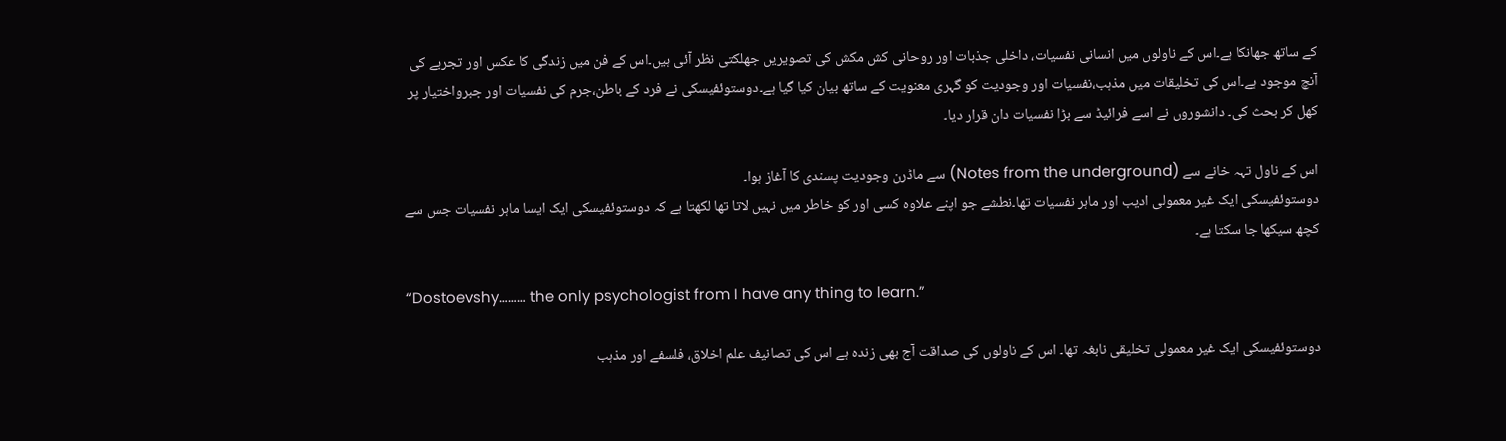کے ساتھ جھانکا ہے۔اس کے ناولوں میں انسانی نفسیات، داخلی جذبات اور روحانی کش مکش کی تصویریں جھلکتی نظر آئی ہیں۔اس کے فن میں زندگی کا عکس اور تجربے کی آنچ موجود ہے۔اس کی تخلیقات میں مذہب،نفسیات اور وجودیت کو گہری معنویت کے ساتھ بیان کیا گیا ہے۔دوستوئفیسکی نے فرد کے باطن،جرم کی نفسیات اور جبرواختیار پر کھل کر بحث کی۔ دانشوروں نے اسے فرائیڈ سے بڑا نفسیات دان قرار دیا۔

اس کے ناول تہہ خانے سے (Notes from the underground) سے ماڈرن وجودیت پسندی کا آغاز ہوا۔
دوستوئفیسکی ایک غیر معمولی ادیب اور ماہر نفسیات تھا۔نطشے جو اپنے علاوہ کسی اور کو خاطر میں نہیں لاتا تھا لکھتا ہے کہ دوستوئفیسکی ایک ایسا ماہر نفسیات جس سے کچھ سیکھا جا سکتا ہے۔

“Dostoevshy……… the only psychologist from I have any thing to learn.”

دوستوئفیسکی ایک غیر معمولی تخلیقی نابغہ تھا۔ اس کے ناولوں کی صداقت آج بھی زندہ ہے اس کی تصانیف علم اخلاق، فلسفے اور مذہب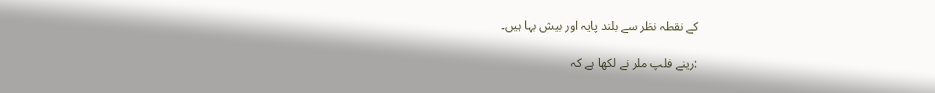کے نقطہ نظر سے بلند پایہ اور بیش بہا ہیں۔

:رینے فلپ ملر نے لکھا ہے کہ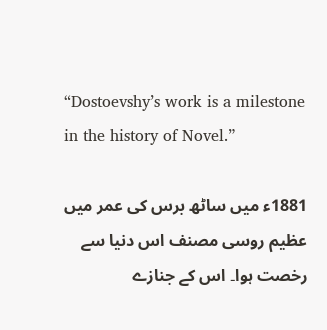“Dostoevshy’s work is a milestone in the history of Novel.”

1881ء میں ساٹھ برس کی عمر میں عظیم روسی مصنف اس دنیا سے رخصت ہوا۔ اس کے جنازے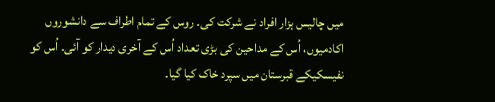میں چالیس ہزار افراد نے شرکت کی۔ روس کے تمام اطراف سے دانشوروں اکادمیوں، اُس کے مداحین کی بڑی تعداد اُس کے آخری دیدار کو آئی۔ اُس کو نفیسکیکے قبرستان میں سپرد خاک کیا گیا۔